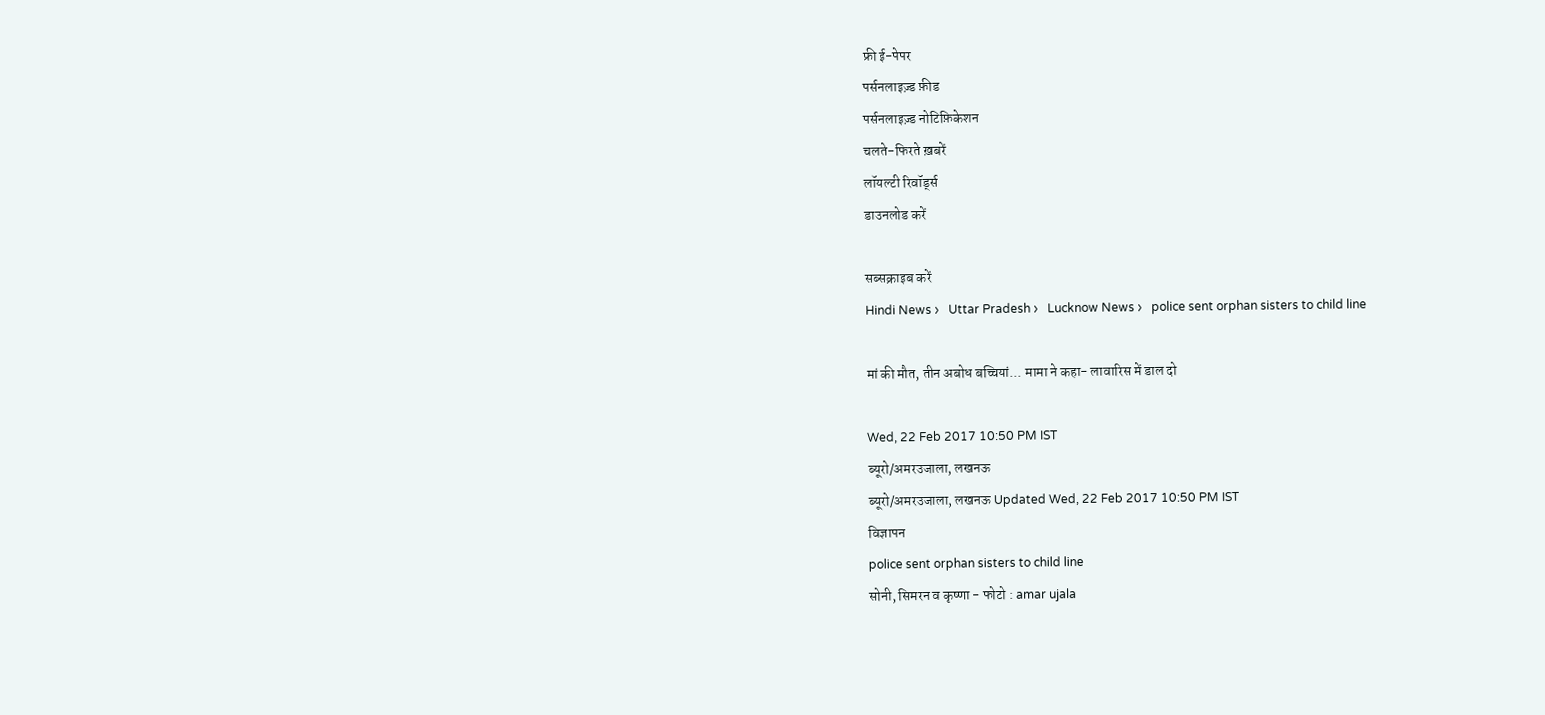फ्री ई-पेपर
पर्सनलाइज़्ड फ़ीड
पर्सनलाइज़्ड नोटिफ़िकेशन
चलते-फिरते ख़बरें
लॉयल्टी रिवॉर्ड्स
डाउनलोड करें

सब्सक्राइब करें
Hindi News ›   Uttar Pradesh ›   Lucknow News ›   police sent orphan sisters to child line

मां की मौत, तीन अबोध बच्चियां... मामा ने कहा- लावारिस में डाल दो

Wed, 22 Feb 2017 10:50 PM IST
ब्यूरो/अमरउजाला, लखनऊ
ब्यूरो/अमरउजाला, लखनऊ Updated Wed, 22 Feb 2017 10:50 PM IST
विज्ञापन
police sent orphan sisters to child line
सोनी, स‌िमरन व कृष्णा - फोटो : amar ujala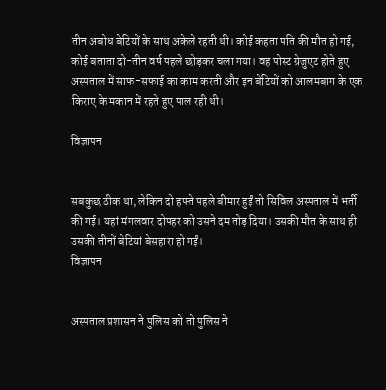तीन अबोध बेटियों के साथ अकेले रहती थी। कोई कहता पति की मौत हो गई, कोई बताता दो-तीन वर्ष पहले छोड़कर चला गया। वह पोस्ट ग्रेजुएट होते हुए अस्पताल में साफ-सफाई का काम करती और इन बेटियों को आलमबाग के एक किराए के मकान में रहते हुए पाल रही थी।

विज्ञापन


सबकुछ ठीक था, लेकिन दो हफ्ते पहले बीमार हुईं तो सिविल अस्पताल में भर्ती की गई। यहां मंगलवार दोपहर को उसने दम तोड़ दिया। उसकी मौत के साथ ही उसकी तीनों बेटियां बेसहारा हो गईं।
विज्ञापन


अस्पताल प्रशासन ने पुलिस को तो पुलिस ने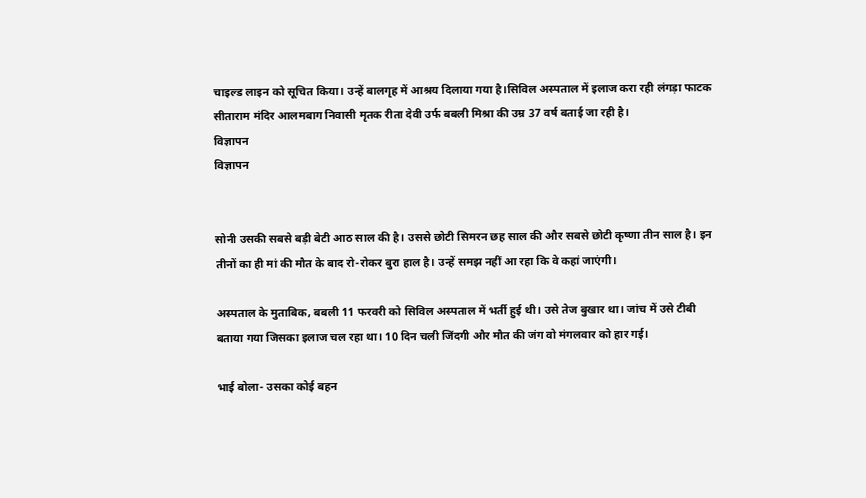चाइल्ड लाइन को सूचित किया। उन्हें बालगृह में आश्रय दिलाया गया है।सिविल अस्पताल में इलाज करा रही लंगड़ा फाटक सीताराम मंदिर आलमबाग निवासी मृतक रीता देवी उर्फ बबली मिश्रा की उम्र 37 वर्ष बताई जा रही है।
विज्ञापन
विज्ञापन


सोनी उसकी सबसे बड़ी बेटी आठ साल की है। उससे छोटी सिमरन छह साल की और सबसे छोटी कृष्णा तीन साल है। इन तीनों का ही मां की मौत के बाद रो-रोकर बुरा हाल है। उन्हें समझ नहीं आ रहा कि वे कहां जाएंगी।

अस्पताल के मुताबिक, बबली 11 फरवरी को सिविल अस्पताल में भर्ती हुई थी। उसे तेज बुखार था। जांच में उसे टीबी बताया गया जिसका इलाज चल रहा था। 10 दिन चली जिंदगी और मौत की जंग वो मंगलवार को हार गई।

भाई बोला- उसका कोई बहन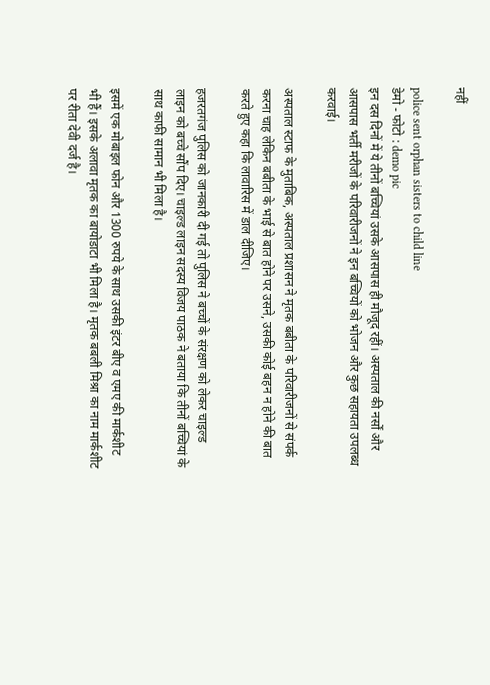नहीं

police sent orphan sisters to child line
डेमो - फोटो : demo pic
इन दस दिनों में ये तीनों बच्चियां उसके आसपास ही मौजूद रहीं। अस्पताल की नर्सों और आसपास भर्ती मरीजों के परिवारीजनों ने इन बच्चियों को भोजन और कुछ सहायता उपलब्ध करवाई।

अस्पताल स्टाफ के मुताबिक, अस्पताल प्रशासन ने मृतक बबीता के परिवारीजनों से संपर्क करना चाह लेकिन बबीता के भाई से बात होने पर उसने, उसकी कोई बहन न होने की बात करते हुए कहा कि लावारिस में डाल दीजिए।

हजरतगंज पुलिस को जानकारी दी गई तो पुलिस ने बच्चों के संरक्षण को लेकर चाइल्ड लाइन को बच्चे सौंप दिए। चाइल्ड लाइन सदस्य विजय पाठक ने बताया कि तीनों बच्चियां के साथ काफी सामान भी मिला है।

इसमें एक मोबाइल फोन और 1300 रुपये के साथ उसकी इंटर बीए व एमए की मार्कशीट भी हैं। इसके अलावा मृतक का बायोडाटा भी मिला है। मृतक बबली मिश्रा का नाम मार्कशीट पर रीता देवी दर्ज है।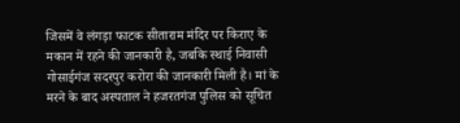जिसमें वे लंगड़ा फाटक सीताराम मंदिर पर किराए के मकान में रहने की जानकारी है, जबकि स्थाई निवासी गोसाईगंज सदरपुर करोरा की जानकारी मिली है। मां के मरने के बाद अस्पताल ने हजरतगंज पुलिस को सूचित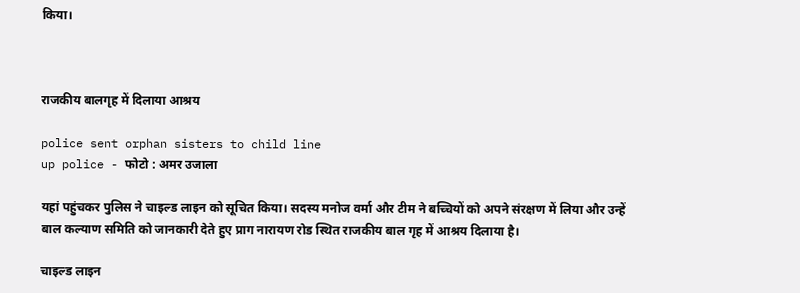किया।



राजकीय बालगृह में द‌िलाया आश्रय

police sent orphan sisters to child line
up police - फोटो : अमर उजाला

यहां पहुंचकर पुलिस ने चाइल्ड लाइन को सूचित किया। सदस्य मनोज वर्मा और टीम ने बच्चियों को अपने संरक्षण में लिया और उन्हें बाल कल्याण समिति को जानकारी देते हुए प्राग नारायण रोड स्थित राजकीय बाल गृह में आश्रय दिलाया है।

चाइल्ड लाइन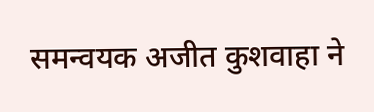समन्वयक अजीत कुशवाहा ने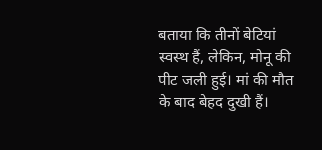बताया कि तीनों बेटियां स्वस्थ हैं, लेकिन, मोनू की पीट जली हुई। मां की मौत के बाद बेहद दुखी हैं।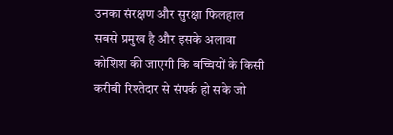उनका संरक्षण और सुरक्षा फिलहाल सबसे प्रमुख है और इसके अलावा कोशिश की जाएगी कि बच्चियों के किसी करीबी रिश्तेदार से संपर्क हो सके जो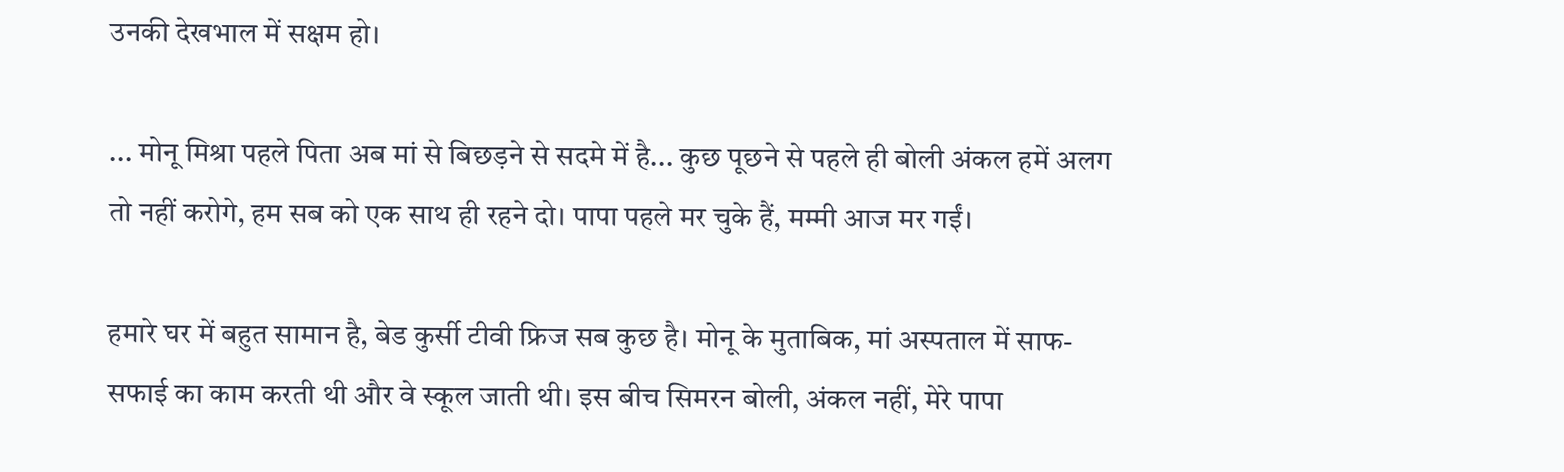उनकी देखभाल में सक्षम हो।

... मोनू मिश्रा पहले पिता अब मां से बिछड़ने से सदमे में है... कुछ पूछने से पहले ही बोली अंकल हमें अलग तो नहीं करोगे, हम सब को एक साथ ही रहने दो। पापा पहले मर चुके हैं, मम्मी आज मर गईं।

हमारे घर में बहुत सामान है, बेड कुर्सी टीवी फ्रिज सब कुछ है। मोनू के मुताबिक, मां अस्पताल में साफ-सफाई का काम करती थी और वे स्कूल जाती थी। इस बीच सिमरन बोली, अंकल नहीं, मेरे पापा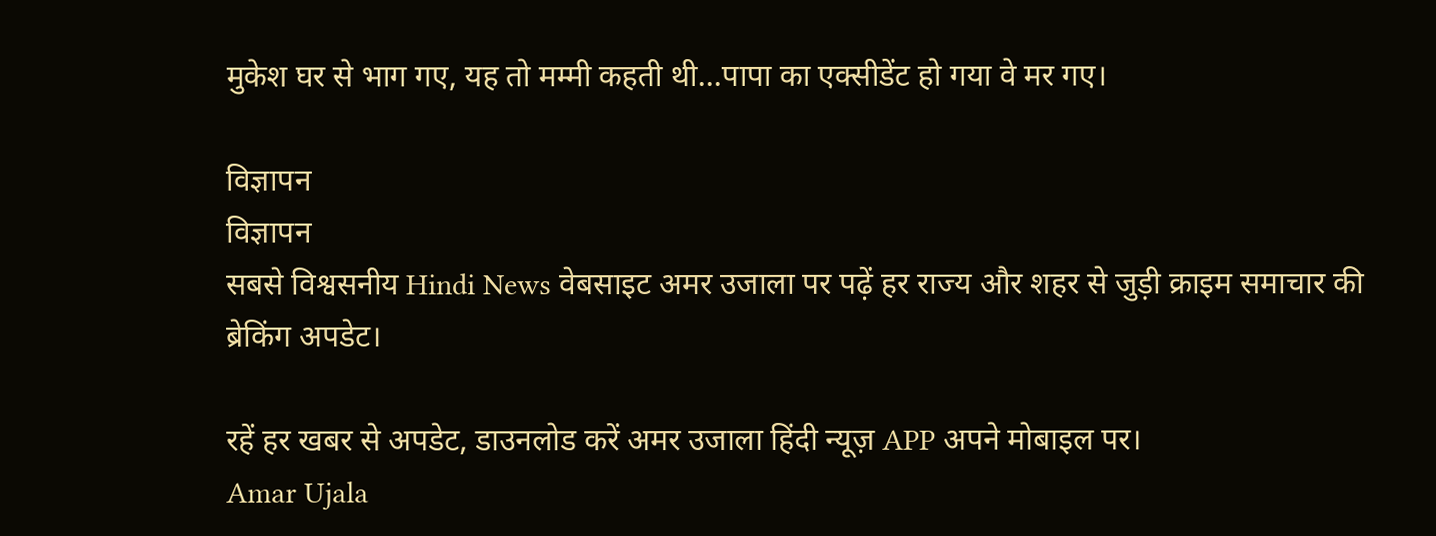मुकेश घर से भाग गए, यह तो मम्मी कहती थी...पापा का एक्सीडेंट हो गया वे मर गए।

विज्ञापन
विज्ञापन
सबसे विश्वसनीय Hindi News वेबसाइट अमर उजाला पर पढ़ें हर राज्य और शहर से जुड़ी क्राइम समाचार की
ब्रेकिंग अपडेट।

रहें हर खबर से अपडेट, डाउनलोड करें अमर उजाला हिंदी न्यूज़ APP अपने मोबाइल पर।
Amar Ujala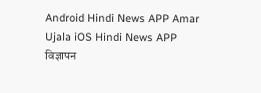Android Hindi News APP Amar Ujala iOS Hindi News APP
विज्ञापन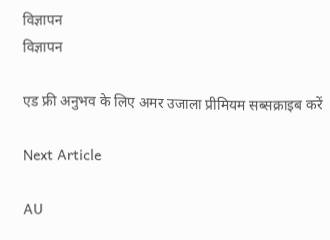विज्ञापन
विज्ञापन

एड फ्री अनुभव के लिए अमर उजाला प्रीमियम सब्सक्राइब करें

Next Article

AU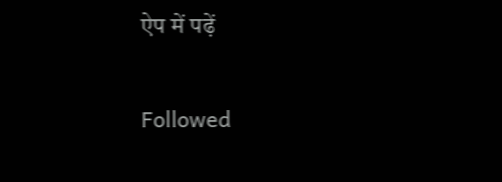ऐप में पढ़ें

Followed